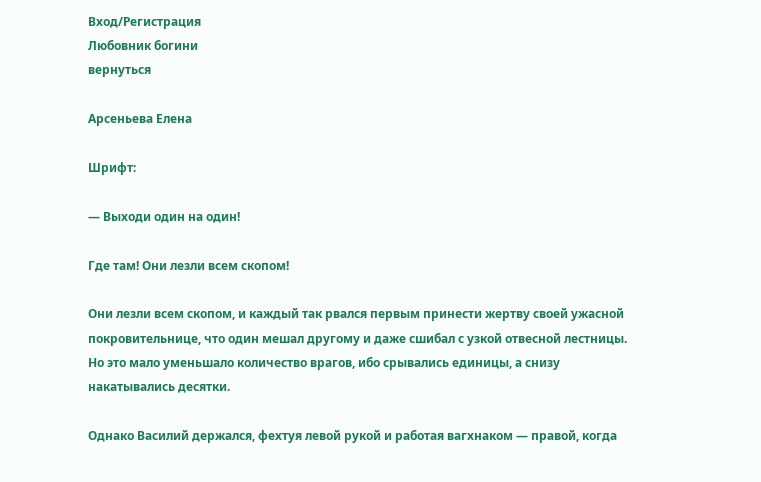Вход/Регистрация
Любовник богини
вернуться

Арсеньева Елена

Шрифт:

— Выходи один на один!

Где там! Они лезли всем скопом!

Они лезли всем скопом, и каждый так рвался первым принести жертву своей ужасной покровительнице, что один мешал другому и даже сшибал с узкой отвесной лестницы. Но это мало уменьшало количество врагов, ибо срывались единицы, а снизу накатывались десятки.

Однако Василий держался, фехтуя левой рукой и работая вагхнаком — правой, когда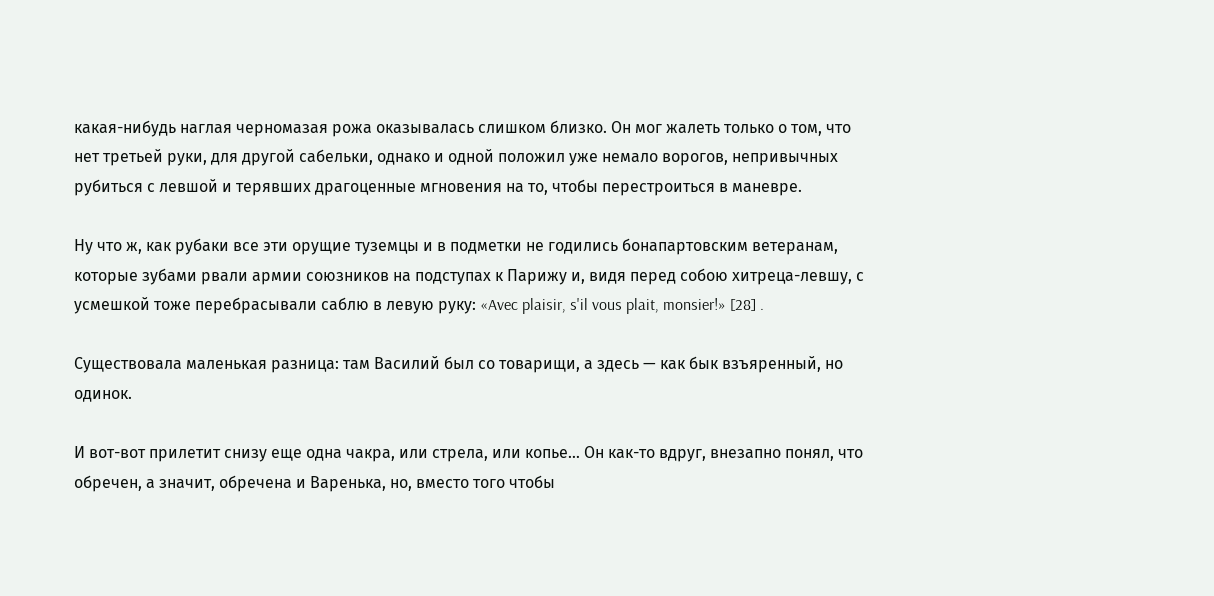какая-нибудь наглая черномазая рожа оказывалась слишком близко. Он мог жалеть только о том, что нет третьей руки, для другой сабельки, однако и одной положил уже немало ворогов, непривычных рубиться с левшой и терявших драгоценные мгновения на то, чтобы перестроиться в маневре.

Ну что ж, как рубаки все эти орущие туземцы и в подметки не годились бонапартовским ветеранам, которые зубами рвали армии союзников на подступах к Парижу и, видя перед собою хитреца-левшу, с усмешкой тоже перебрасывали саблю в левую руку: «Avec plaisir, s'il vous plait, monsier!» [28] .

Существовала маленькая разница: там Василий был со товарищи, а здесь — как бык взъяренный, но одинок.

И вот-вот прилетит снизу еще одна чакра, или стрела, или копье… Он как-то вдруг, внезапно понял, что обречен, а значит, обречена и Варенька, но, вместо того чтобы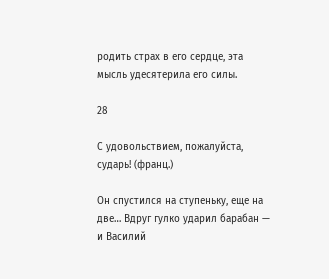родить страх в его сердце, эта мысль удесятерила его силы.

28

С удовольствием, пожалуйста, сударь! (франц.)

Он спустился на ступеньку, еще на две… Вдруг гулко ударил барабан — и Василий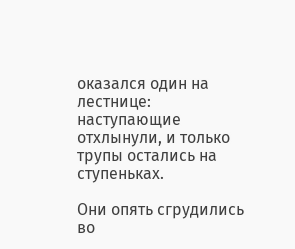оказался один на лестнице: наступающие отхлынули, и только трупы остались на ступеньках.

Они опять сгрудились во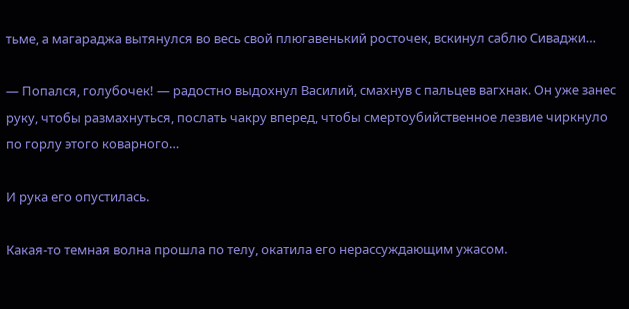тьме, а магараджа вытянулся во весь свой плюгавенький росточек, вскинул саблю Сиваджи…

— Попался, голубочек! — радостно выдохнул Василий, смахнув с пальцев вагхнак. Он уже занес руку, чтобы размахнуться, послать чакру вперед, чтобы смертоубийственное лезвие чиркнуло по горлу этого коварного…

И рука его опустилась.

Какая-то темная волна прошла по телу, окатила его нерассуждающим ужасом.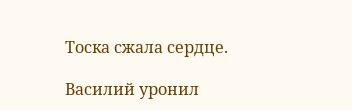Тоска сжала сердце.

Василий уронил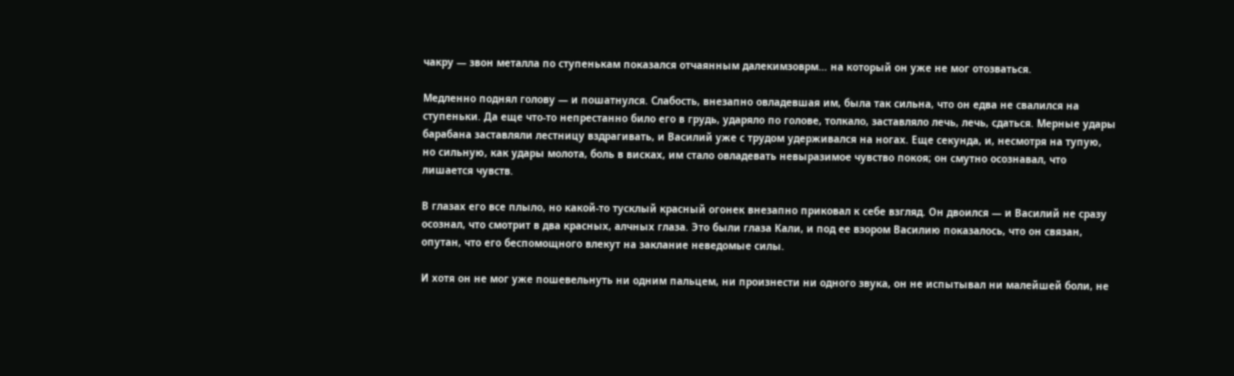чакру — звон металла по ступенькам показался отчаянным далекимзоврм… на который он уже не мог отозваться.

Медленно поднял голову — и пошатнулся. Слабость, внезапно овладевшая им, была так сильна, что он едва не свалился на ступеньки. Да еще что-то непрестанно било его в грудь, ударяло по голове, толкало, заставляло лечь, лечь, сдаться. Мерные удары барабана заставляли лестницу вздрагивать, и Василий уже с трудом удерживался на ногах. Еще секунда, и, несмотря на тупую, но сильную, как удары молота, боль в висках, им стало овладевать невыразимое чувство покоя; он смутно осознавал, что лишается чувств.

В глазах его все плыло, но какой-то тусклый красный огонек внезапно приковал к себе взгляд. Он двоился — и Василий не сразу осознал, что смотрит в два красных, алчных глаза. Это были глаза Кали, и под ее взором Василию показалось, что он связан, опутан, что его беспомощного влекут на заклание неведомые силы.

И хотя он не мог уже пошевельнуть ни одним пальцем, ни произнести ни одного звука, он не испытывал ни малейшей боли, не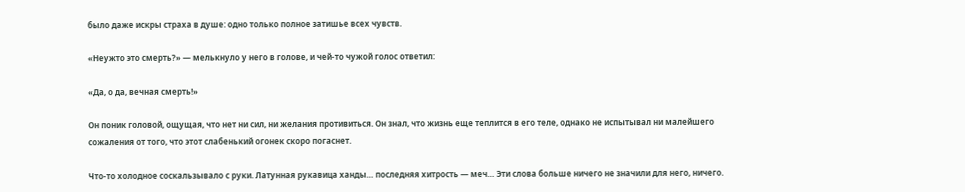было даже искры страха в душе: одно только полное затишье всех чувств.

«Неужто это смерть?» — мелькнуло у него в голове, и чей-то чужой голос ответил:

«Да, о да, вечная смерть!»

Он поник головой, ощущая, что нет ни сил, ни желания противиться. Он знал, что жизнь еще теплится в его теле, однако не испытывал ни малейшего сожаления от того, что этот слабенький огонек скоро погаснет.

Что-то холодное соскальзывало с руки. Латунная рукавица ханды… последняя хитрость — меч… Эти слова больше ничего не значили для него, ничего.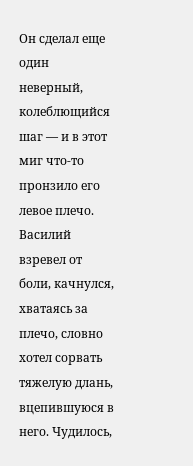Он сделал еще один неверный, колеблющийся шаг — и в этот миг что-то пронзило его левое плечо. Василий взревел от боли, качнулся, хватаясь за плечо, словно хотел сорвать тяжелую длань, вцепившуюся в него. Чудилось,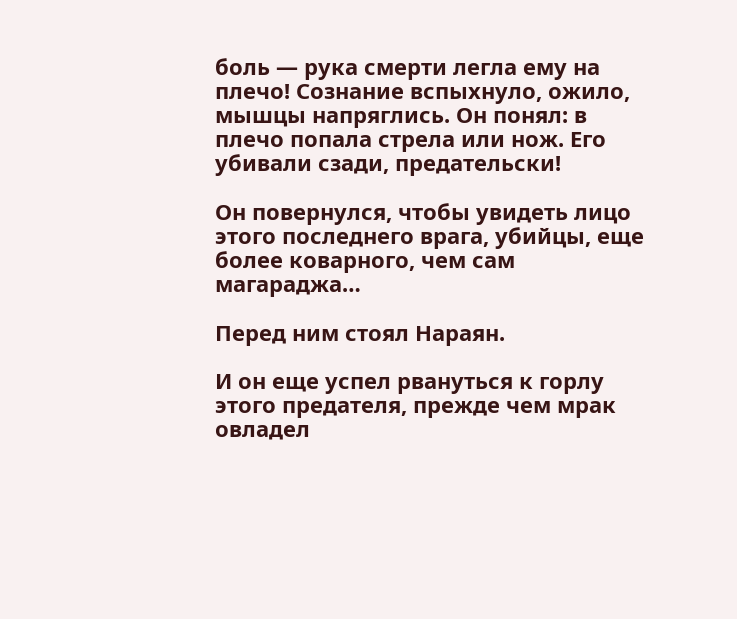боль — рука смерти легла ему на плечо! Сознание вспыхнуло, ожило, мышцы напряглись. Он понял: в плечо попала стрела или нож. Его убивали сзади, предательски!

Он повернулся, чтобы увидеть лицо этого последнего врага, убийцы, еще более коварного, чем сам магараджа…

Перед ним стоял Нараян.

И он еще успел рвануться к горлу этого предателя, прежде чем мрак овладел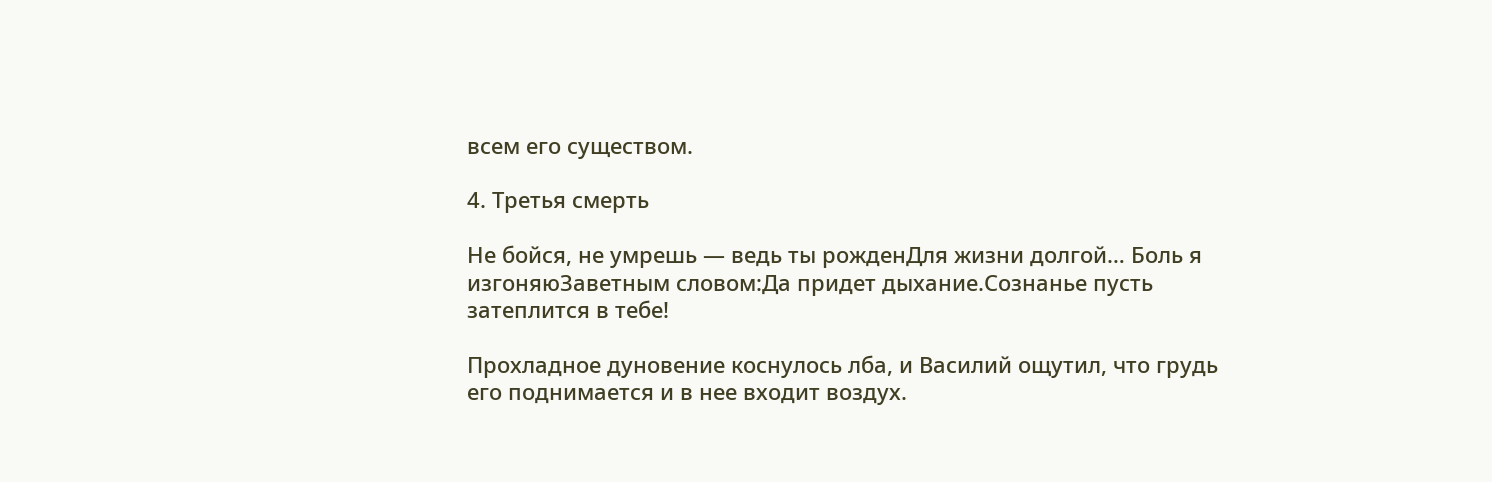всем его существом.

4. Третья смерть

Не бойся, не умрешь — ведь ты рожденДля жизни долгой… Боль я изгоняюЗаветным словом:Да придет дыхание.Сознанье пусть затеплится в тебе!

Прохладное дуновение коснулось лба, и Василий ощутил, что грудь его поднимается и в нее входит воздух.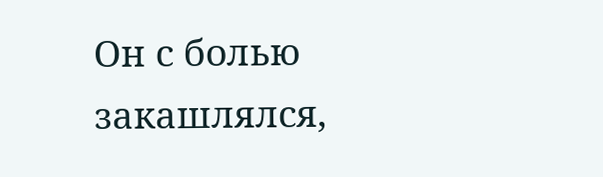Он с болью закашлялся,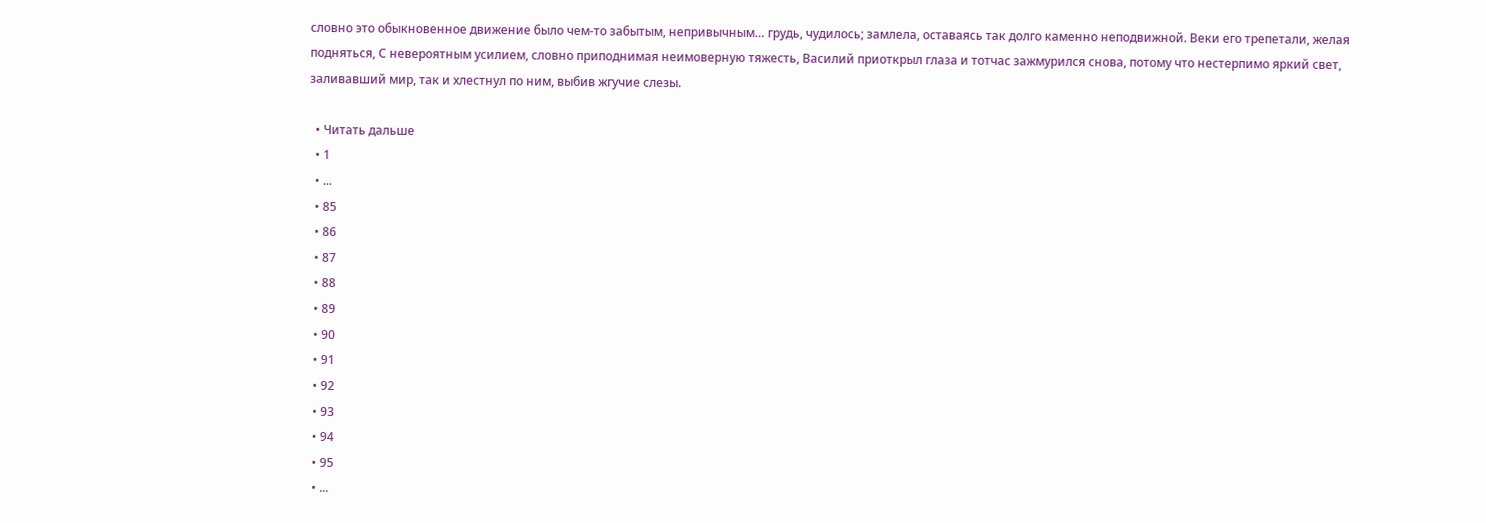словно это обыкновенное движение было чем-то забытым, непривычным… грудь, чудилось; замлела, оставаясь так долго каменно неподвижной. Веки его трепетали, желая подняться, С невероятным усилием, словно приподнимая неимоверную тяжесть, Василий приоткрыл глаза и тотчас зажмурился снова, потому что нестерпимо яркий свет, заливавший мир, так и хлестнул по ним, выбив жгучие слезы.

  • Читать дальше
  • 1
  • ...
  • 85
  • 86
  • 87
  • 88
  • 89
  • 90
  • 91
  • 92
  • 93
  • 94
  • 95
  • ...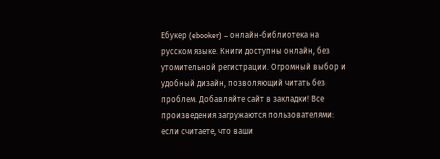Ебукер (ebooker) – онлайн-библиотека на русском языке. Книги доступны онлайн, без утомительной регистрации. Огромный выбор и удобный дизайн, позволяющий читать без проблем. Добавляйте сайт в закладки! Все произведения загружаются пользователями: если считаете, что ваши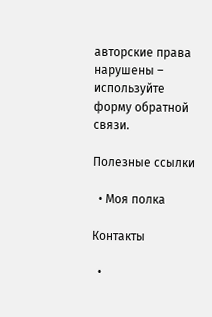авторские права нарушены – используйте форму обратной связи.

Полезные ссылки

  • Моя полка

Контакты

  •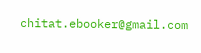chitat.ebooker@gmail.com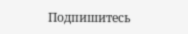Подпишитесь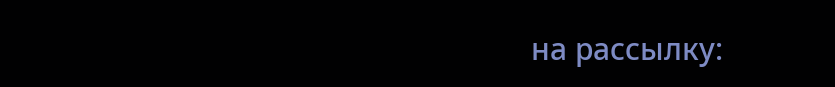на рассылку: